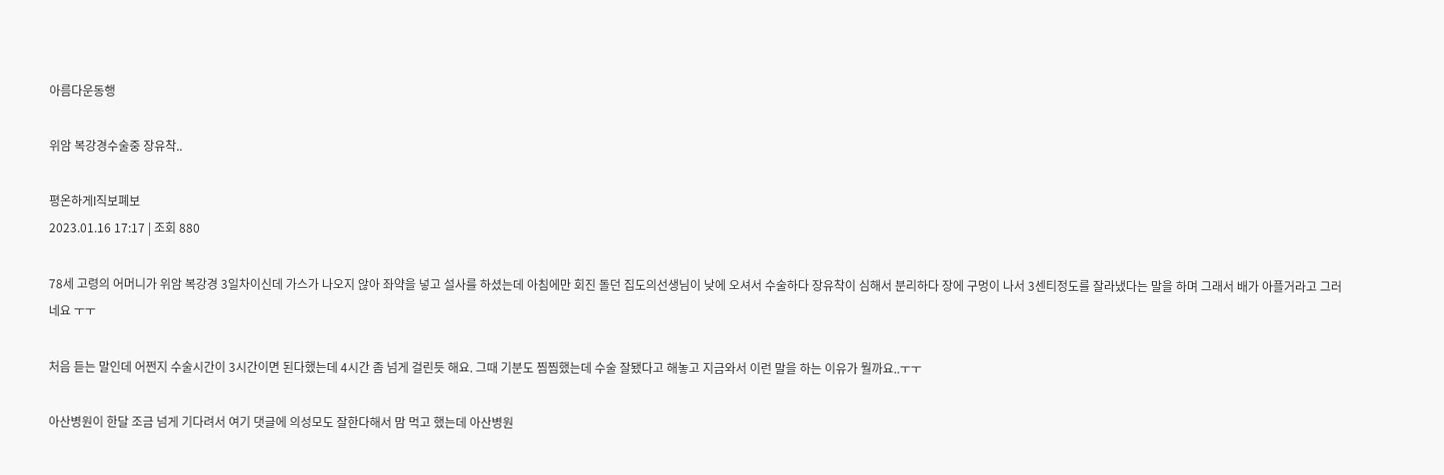아름다운동행

위암 복강경수술중 장유착..

평온하게l직보폐보
2023.01.16 17:17 | 조회 880

78세 고령의 어머니가 위암 복강경 3일차이신데 가스가 나오지 않아 좌약을 넣고 설사를 하셨는데 아침에만 회진 돌던 집도의선생님이 낮에 오셔서 수술하다 장유착이 심해서 분리하다 장에 구멍이 나서 3센티정도를 잘라냈다는 말을 하며 그래서 배가 아플거라고 그러네요 ㅜㅜ

처음 듣는 말인데 어쩐지 수술시간이 3시간이면 된다했는데 4시간 좀 넘게 걸린듯 해요. 그때 기분도 찜찜했는데 수술 잘됐다고 해놓고 지금와서 이런 말을 하는 이유가 뭘까요..ㅜㅜ

아산병원이 한달 조금 넘게 기다려서 여기 댓글에 의성모도 잘한다해서 맘 먹고 했는데 아산병원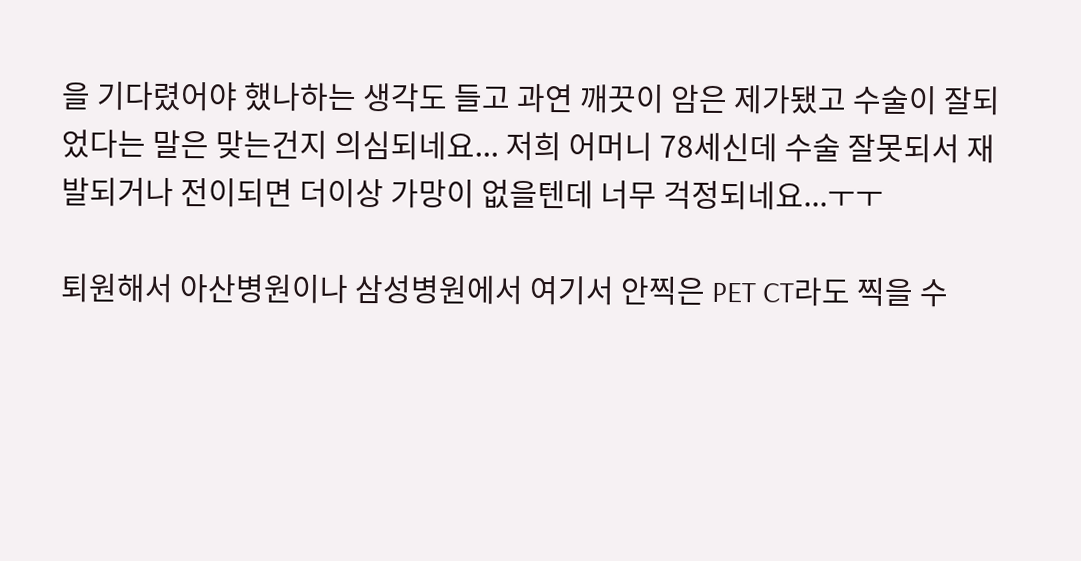을 기다렸어야 했나하는 생각도 들고 과연 깨끗이 암은 제가됐고 수술이 잘되었다는 말은 맞는건지 의심되네요... 저희 어머니 78세신데 수술 잘못되서 재발되거나 전이되면 더이상 가망이 없을텐데 너무 걱정되네요...ㅜㅜ

퇴원해서 아산병원이나 삼성병원에서 여기서 안찍은 PET CT라도 찍을 수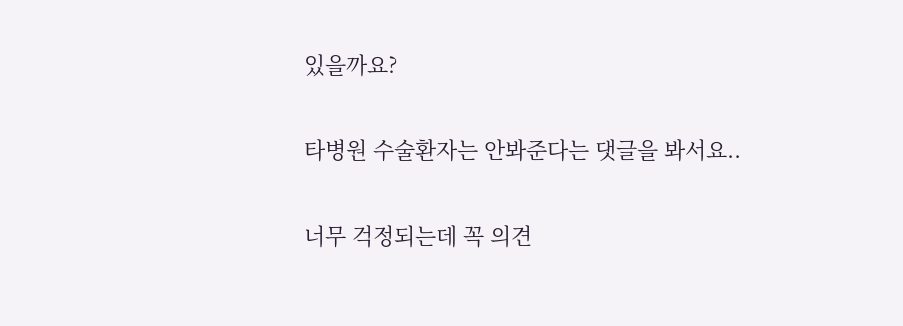있을까요?

타병원 수술환자는 안봐준다는 댓글을 봐서요..

너무 걱정되는데 꼭 의견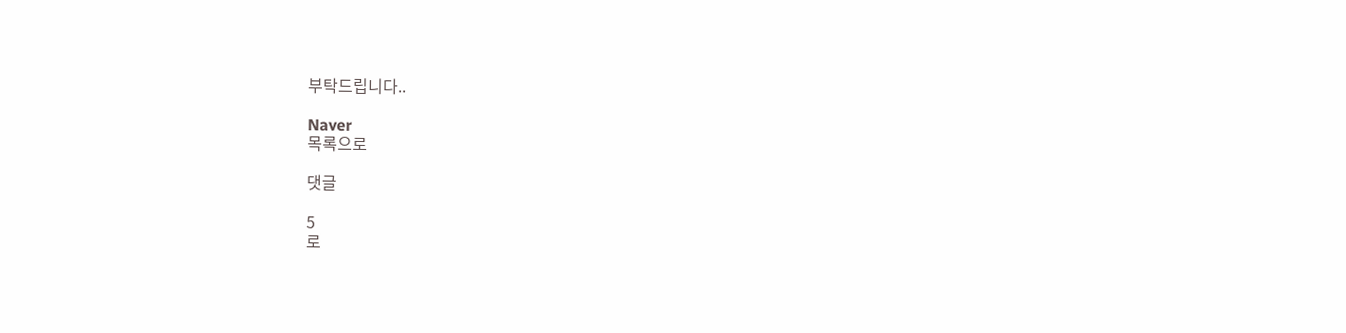부탁드립니다..

Naver
목록으로

댓글

5
로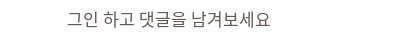그인 하고 댓글을 남겨보세요